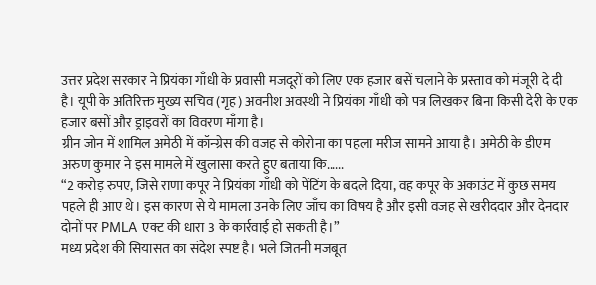उत्तर प्रदेश सरकार ने प्रियंका गाँधी के प्रवासी मजदूरों को लिए एक हजार बसें चलाने के प्रस्ताव को मंजूरी दे दी है। यूपी के अतिरिक्त मुख्य सचिव (गृह) अवनीश अवस्थी ने प्रियंका गाँधी को पत्र लिखकर बिना किसी देरी के एक हजार बसों और ड्राइवरों का विवरण माँगा है।
ग्रीन जोन में शामिल अमेठी में कॉन्ग्रेस की वजह से कोरोना का पहला मरीज सामने आया है। अमेठी के डीएम अरुण कुमार ने इस मामले में खुलासा करते हुए बताया कि......
“2 करोड़ रुपए, जिसे राणा कपूर ने प्रियंका गाँधी को पेंटिंग के बदले दिया, वह कपूर के अकाउंट में कुछ समय पहले ही आए थे। इस कारण से ये मामला उनके लिए जाँच का विषय है और इसी वजह से खरीददार और देनदार दोनों पर PMLA एक्ट की धारा 3 के कार्रवाई हो सकती है।”
मध्य प्रदेश की सियासत का संदेश स्पष्ट है। भले जितनी मजबूत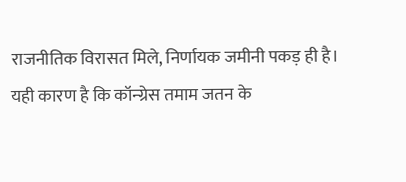राजनीतिक विरासत मिले, निर्णायक जमीनी पकड़ ही है। यही कारण है कि कॉन्ग्रेस तमाम जतन के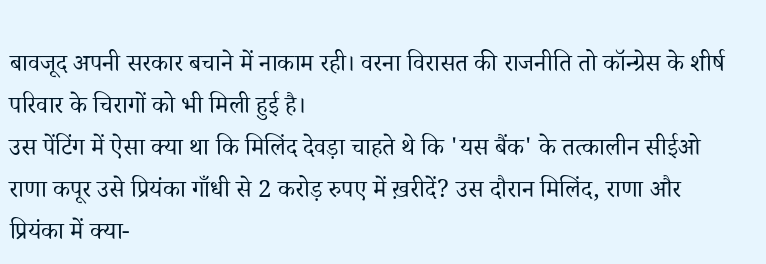बावजूद अपनी सरकार बचाने में नाकाम रही। वरना विरासत की राजनीति तो कॉन्ग्रेस के शीर्ष परिवार के चिरागों को भी मिली हुई है।
उस पेंटिंग में ऐसा क्या था कि मिलिंद देवड़ा चाहते थे कि 'यस बैंक' के तत्कालीन सीईओ राणा कपूर उसे प्रियंका गाँधी से 2 करोड़ रुपए में ख़रीदें? उस दौरान मिलिंद, राणा और प्रियंका में क्या-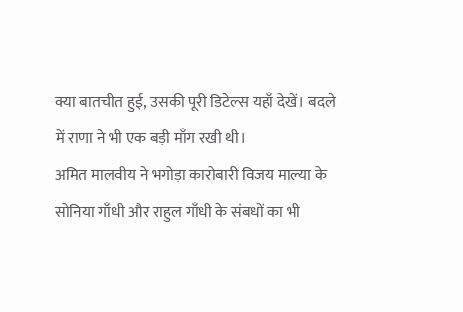क्या बातचीत हुई, उसकी पूरी डिटेल्स यहाँ देखें। बदले में राणा ने भी एक बड़ी माँग रखी थी।
अमित मालवीय ने भगोड़ा कारोबारी विजय माल्या के सोनिया गाँधी और राहुल गाँधी के संबधों का भी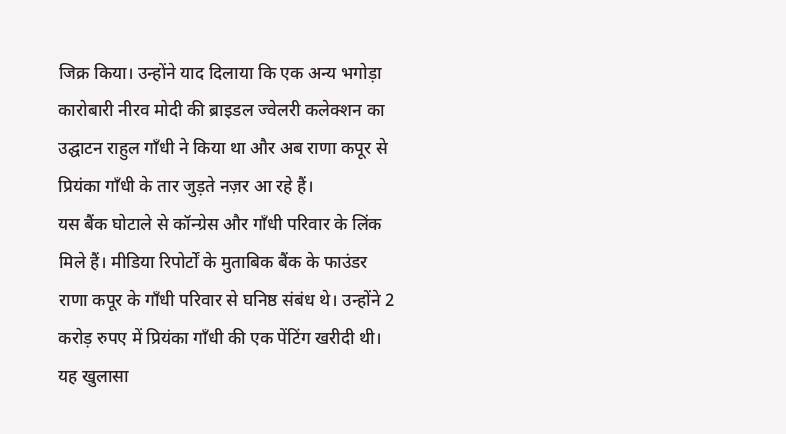जिक्र किया। उन्होंने याद दिलाया कि एक अन्य भगोड़ा कारोबारी नीरव मोदी की ब्राइडल ज्वेलरी कलेक्शन का उद्घाटन राहुल गाँधी ने किया था और अब राणा कपूर से प्रियंका गाँधी के तार जुड़ते नज़र आ रहे हैं।
यस बैंक घोटाले से कॉन्ग्रेस और गॉंधी परिवार के लिंक मिले हैं। मीडिया रिपोर्टों के मुताबिक बैंक के फाउंडर राणा कपूर के गाँधी परिवार से घनिष्ठ संबंध थे। उन्होंने 2 करोड़ रुपए में प्रियंका गाँधी की एक पेंटिंग खरीदी थी। यह खुलासा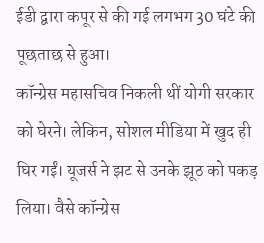ईडी द्वारा कपूर से की गई लगभग 30 घंटे की पूछताछ से हुआ।
कॉन्ग्रेस महासचिव निकली थीं योगी सरकार को घेरने। लेकिन, सोशल मीडिया में खुद ही घिर गईं। यूजर्स ने झट से उनके झूठ को पकड़ लिया। वैसे कॉन्ग्रेस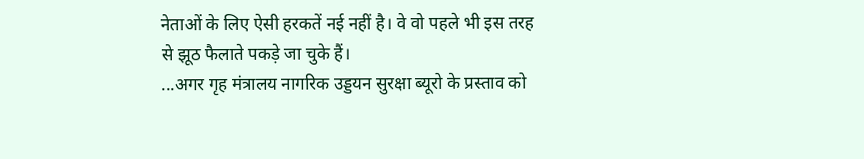नेताओं के लिए ऐसी हरकतें नई नहीं है। वे वो पहले भी इस तरह से झूठ फैलाते पकड़े जा चुके हैं।
...अगर गृह मंत्रालय नागरिक उड्डयन सुरक्षा ब्यूरो के प्रस्ताव को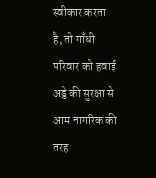स्वीकार करता है, तो गाँधी परिवार को हवाई अड्डे की सुरक्षा से आम नागरिक की तरह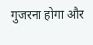गुजरना होगा और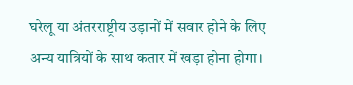घरेलू या अंतरराष्ट्रीय उड़ानों में सवार होने के लिए अन्य यात्रियों के साथ कतार में खड़ा होना होगा।